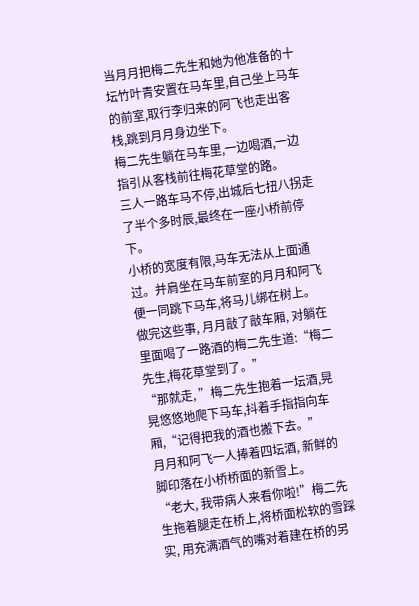当月月把梅二先生和她为他准备的十坛竹叶青安置在马车里,自己坐上马车的前室,取行李归来的阿飞也走出客栈,跳到月月身边坐下。
梅二先生躺在马车里,一边喝酒,一边指引从客栈前往梅花草堂的路。
三人一路车马不停,出城后七扭八拐走了半个多时辰,最终在一座小桥前停下。
小桥的宽度有限,马车无法从上面通过。并肩坐在马车前室的月月和阿飞便一同跳下马车,将马儿绑在树上。
做完这些事, 月月敲了敲车厢, 对躺在里面喝了一路酒的梅二先生道:“梅二先生,梅花草堂到了。”
“那就走, ”梅二先生抱着一坛酒,晃晃悠悠地爬下马车,抖着手指指向车厢,“记得把我的酒也搬下去。”
月月和阿飞一人捧着四坛酒, 新鲜的脚印落在小桥桥面的新雪上。
“老大, 我带病人来看你啦!”梅二先生拖着腿走在桥上,将桥面松软的雪踩实, 用充满酒气的嘴对着建在桥的另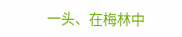一头、在梅林中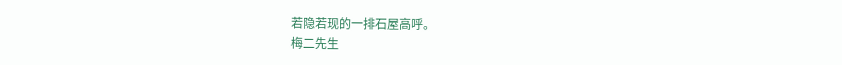若隐若现的一排石屋高呼。
梅二先生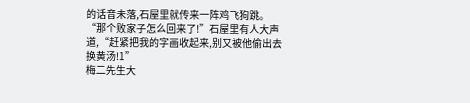的话音未落,石屋里就传来一阵鸡飞狗跳。
“那个败家子怎么回来了!”石屋里有人大声道,“赶紧把我的字画收起来,别又被他偷出去换黄汤!1”
梅二先生大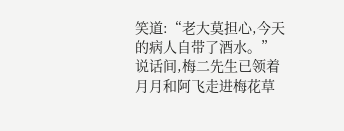笑道:“老大莫担心,今天的病人自带了酒水。”
说话间,梅二先生已领着月月和阿飞走进梅花草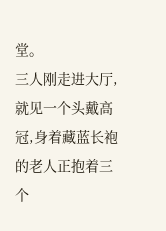堂。
三人刚走进大厅,就见一个头戴高冠,身着藏蓝长袍的老人正抱着三个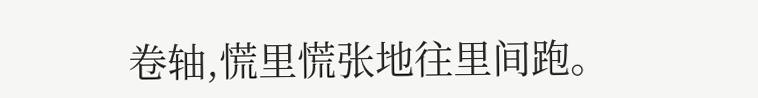卷轴,慌里慌张地往里间跑。